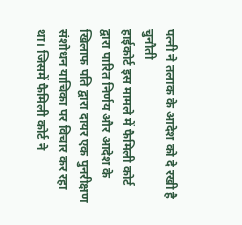पत्नी ने तलाक के आदेश को दे रखी है चुनौती
हाईकोर्ट इस मामले में फैमिली कोर्ट द्वारा पारित निर्णय और आदेश के खिलाफ पति द्वारा दायर एक पुनरीक्षण संशोधन याचिका पर विचार कर रहा था। जिसमें फैमिली कोर्ट ने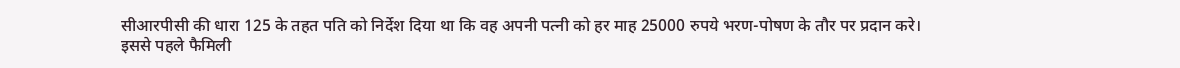सीआरपीसी की धारा 125 के तहत पति को निर्देश दिया था कि वह अपनी पत्नी को हर माह 25000 रुपये भरण-पोषण के तौर पर प्रदान करे।
इससे पहले फैमिली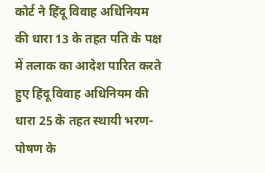कोर्ट ने हिंदू विवाह अधिनियम की धारा 13 के तहत पति के पक्ष में तलाक का आदेश पारित करते हुए हिंदू विवाह अधिनियम की धारा 25 के तहत स्थायी भरण-पोषण के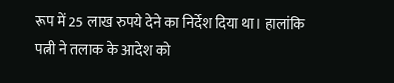रूप में 25 लाख रुपये देने का निर्देश दिया था। हालांकि पत्नी ने तलाक के आदेश को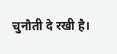चुनौती दे रखी है।